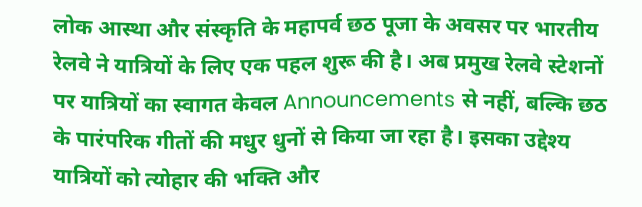लोक आस्था और संस्कृति के महापर्व छठ पूजा के अवसर पर भारतीय रेलवे ने यात्रियों के लिए एक पहल शुरू की है। अब प्रमुख रेलवे स्टेशनों पर यात्रियों का स्वागत केवल Announcements से नहीं, बल्कि छठ के पारंपरिक गीतों की मधुर धुनों से किया जा रहा है। इसका उद्देश्य यात्रियों को त्योहार की भक्ति और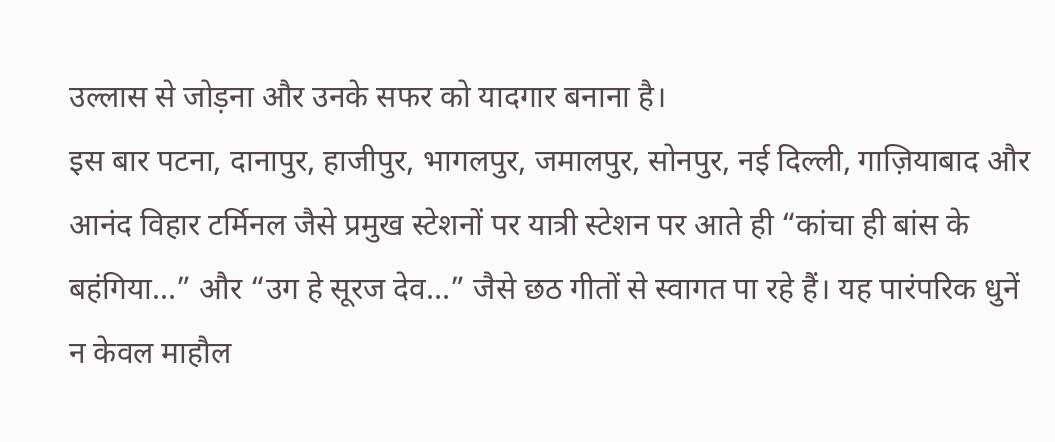उल्लास से जोड़ना और उनके सफर को यादगार बनाना है।
इस बार पटना, दानापुर, हाजीपुर, भागलपुर, जमालपुर, सोनपुर, नई दिल्ली, गाज़ियाबाद और आनंद विहार टर्मिनल जैसे प्रमुख स्टेशनों पर यात्री स्टेशन पर आते ही “कांचा ही बांस के बहंगिया…” और “उग हे सूरज देव…” जैसे छठ गीतों से स्वागत पा रहे हैं। यह पारंपरिक धुनें न केवल माहौल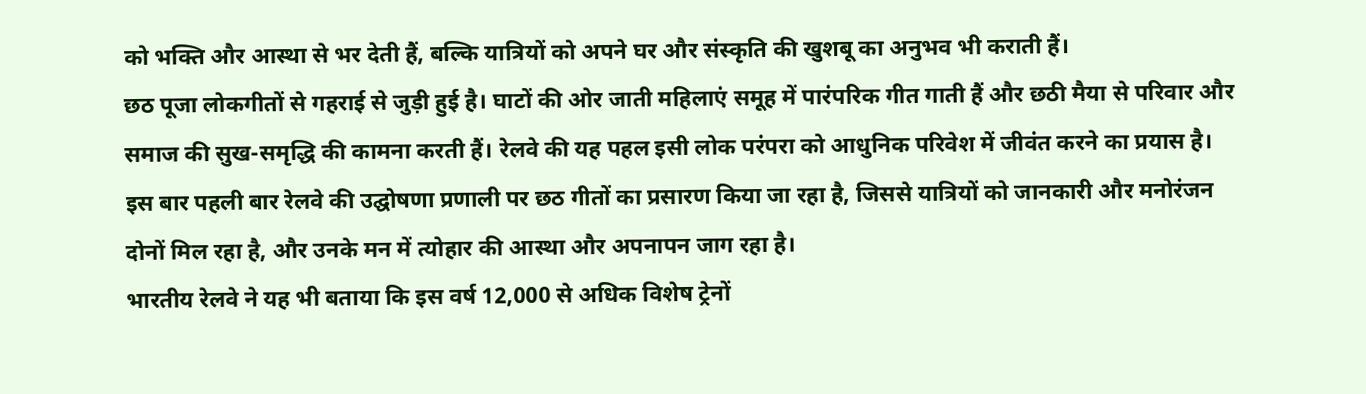को भक्ति और आस्था से भर देती हैं, बल्कि यात्रियों को अपने घर और संस्कृति की खुशबू का अनुभव भी कराती हैं।
छठ पूजा लोकगीतों से गहराई से जुड़ी हुई है। घाटों की ओर जाती महिलाएं समूह में पारंपरिक गीत गाती हैं और छठी मैया से परिवार और समाज की सुख-समृद्धि की कामना करती हैं। रेलवे की यह पहल इसी लोक परंपरा को आधुनिक परिवेश में जीवंत करने का प्रयास है।
इस बार पहली बार रेलवे की उद्घोषणा प्रणाली पर छठ गीतों का प्रसारण किया जा रहा है, जिससे यात्रियों को जानकारी और मनोरंजन दोनों मिल रहा है, और उनके मन में त्योहार की आस्था और अपनापन जाग रहा है।
भारतीय रेलवे ने यह भी बताया कि इस वर्ष 12,000 से अधिक विशेष ट्रेनों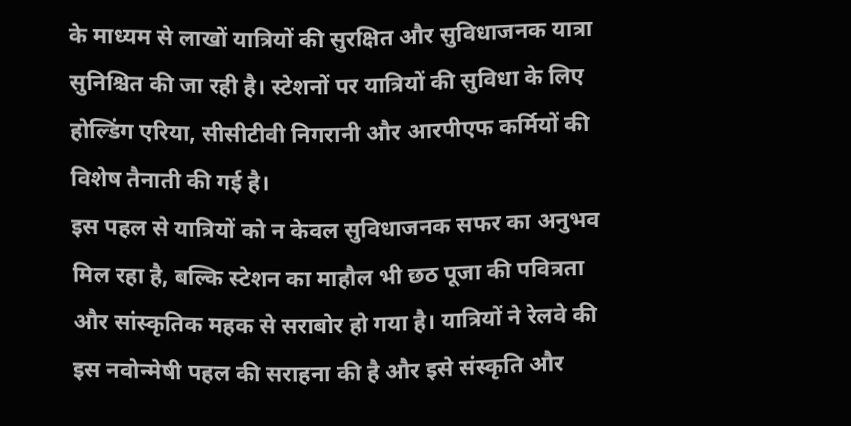के माध्यम से लाखों यात्रियों की सुरक्षित और सुविधाजनक यात्रा सुनिश्चित की जा रही है। स्टेशनों पर यात्रियों की सुविधा के लिए होल्डिंग एरिया, सीसीटीवी निगरानी और आरपीएफ कर्मियों की विशेष तैनाती की गई है।
इस पहल से यात्रियों को न केवल सुविधाजनक सफर का अनुभव मिल रहा है, बल्कि स्टेशन का माहौल भी छठ पूजा की पवित्रता और सांस्कृतिक महक से सराबोर हो गया है। यात्रियों ने रेलवे की इस नवोन्मेषी पहल की सराहना की है और इसे संस्कृति और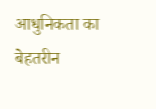आधुनिकता का बेहतरीन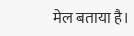मेल बताया है।